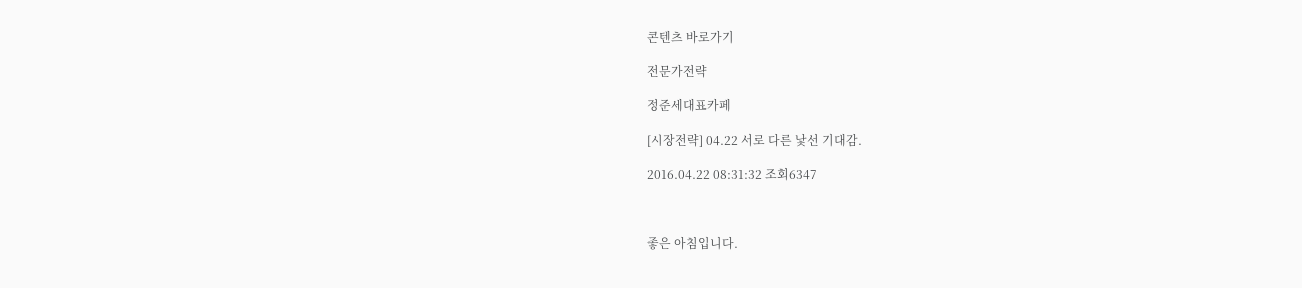콘텐츠 바로가기

전문가전략

정준세대표카페

[시장전략] 04.22 서로 다른 낯선 기대감.

2016.04.22 08:31:32 조회6347



좋은 아침입니다.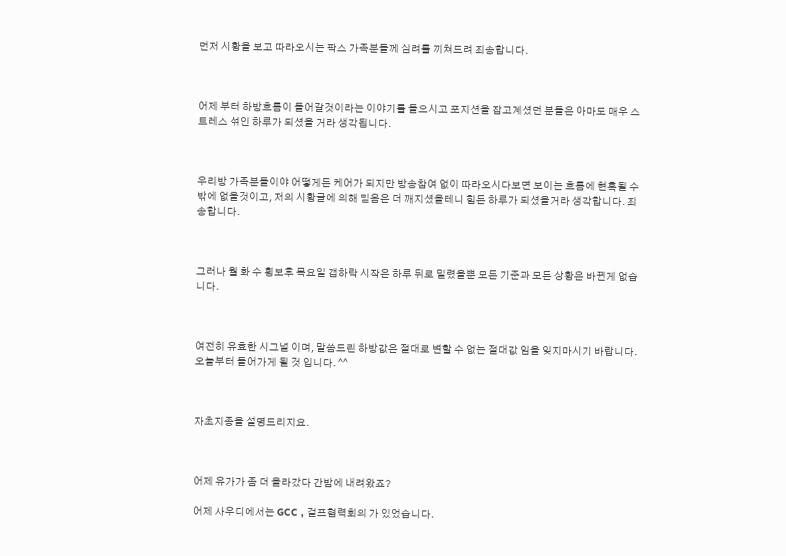먼저 시황을 보고 따라오시는 팍스 가족분들께 심려를 끼쳐드려 죄송합니다.



어제 부터 하방흐름이 들어갈것이라는 이야기를 들으시고 포지션을 잡고계셨던 분들은 아마도 매우 스트레스 섞인 하루가 되셨을 거라 생각됩니다.



우리방 가족분들이야 어떻게든 케어가 되지만 방송참여 없이 따라오시다보면 보이는 흐름에 현혹될 수 밖에 없을것이고, 저의 시황글에 의해 믿음은 더 깨지셨을테니 힘든 하루가 되셨을거라 생각합니다. 죄송합니다.



그러나 월 화 수 횡보후 목요일 갭하락 시작은 하루 뒤로 밀렸을뿐 모든 기준과 모든 상황은 바뀐게 없습니다.



여전히 유효한 시그널 이며, 말씀드린 하방값은 절대로 변할 수 없는 절대값 임을 잊지마시기 바랍니다. 오늘부터 들어가게 될 것 입니다. ^^



자초지종을 설명드리지요.



어제 유가가 좀 더 올라갔다 간밤에 내려왔죠?

어제 사우디에서는 GCC , 걸프협력회의 가 있었습니다.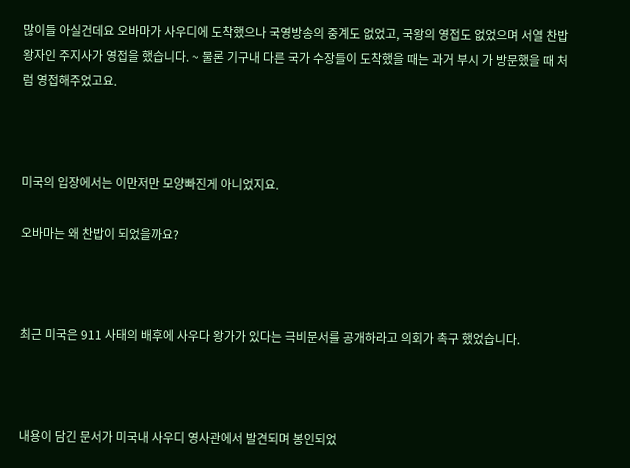많이들 아실건데요 오바마가 사우디에 도착했으나 국영방송의 중계도 없었고, 국왕의 영접도 없었으며 서열 찬밥 왕자인 주지사가 영접을 했습니다. ~ 물론 기구내 다른 국가 수장들이 도착했을 때는 과거 부시 가 방문했을 때 처럼 영접해주었고요.



미국의 입장에서는 이만저만 모양빠진게 아니었지요.

오바마는 왜 찬밥이 되었을까요?



최근 미국은 911 사태의 배후에 사우다 왕가가 있다는 극비문서를 공개하라고 의회가 촉구 했었습니다.



내용이 담긴 문서가 미국내 사우디 영사관에서 발견되며 봉인되었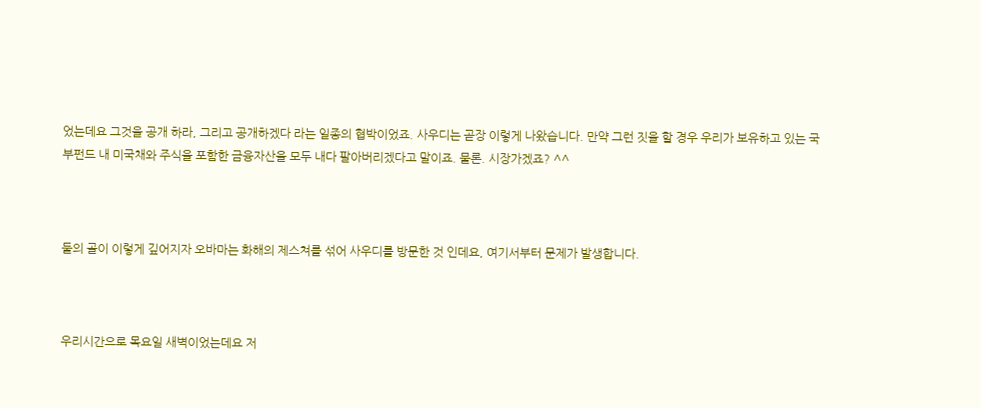었는데요 그것을 공개 하라, 그리고 공개하겠다 라는 일종의 협박이었죠. 사우디는 곧장 이렇게 나왔습니다. 만약 그런 짓을 할 경우 우리가 보유하고 있는 국부펀드 내 미국채와 주식을 포함한 금융자산을 모두 내다 팔아버리겠다고 말이죠. 물론. 시장가겠죠? ^^



둘의 골이 이렇게 깊어지자 오바마는 화해의 제스쳐를 섞어 사우디를 방문한 것 인데요, 여기서부터 문제가 발생합니다.



우리시간으로 목요일 새벽이었는데요 저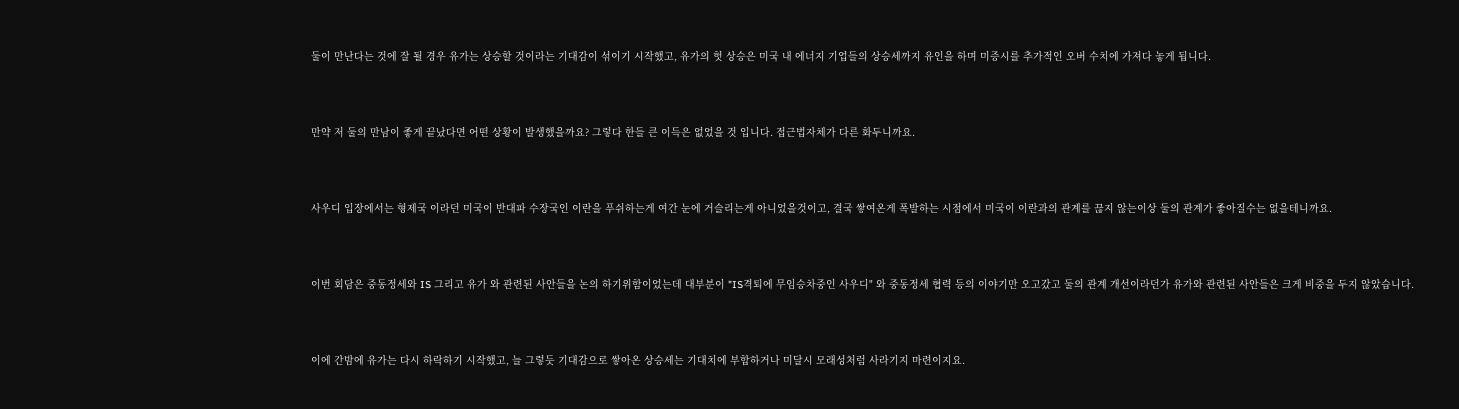둘이 만난다는 것에 잘 될 경우 유가는 상승할 것이라는 기대감이 섞이기 시작했고, 유가의 헛 상승은 미국 내 에너지 기업들의 상승세까지 유인을 하며 미증시를 추가적인 오버 수치에 가져다 놓게 됩니다.



만약 저 둘의 만남이 좋게 끝났다면 어떤 상황이 발생했을까요? 그렇다 한들 큰 이득은 없었을 것 입니다. 접근법자체가 다른 화두니까요.



사우디 입장에서는 형제국 이라던 미국이 반대파 수장국인 이란을 푸쉬하는게 여간 눈에 거슬리는게 아니었을것이고, 결국 쌓여온게 폭발하는 시점에서 미국이 이란과의 관계를 끊지 않는이상 둘의 관계가 좋아질수는 없을테니까요.



이번 회담은 중동정세와 IS 그리고 유가 와 관련된 사안들을 논의 하기위함이었는데 대부분이 "IS격퇴에 무임승차중인 사우디" 와 중동정세 협력 등의 이야기만 오고갔고 둘의 관계 개선이라던가 유가와 관련된 사안들은 크게 비중을 두지 않았습니다.



이에 간밤에 유가는 다시 하락하기 시작했고, 늘 그렇듯 기대감으로 쌓아온 상승세는 기대치에 부합하거나 미달시 모래성처럼 사라기지 마련이지요.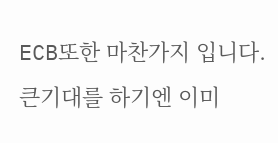ECB또한 마찬가지 입니다. 큰기대를 하기엔 이미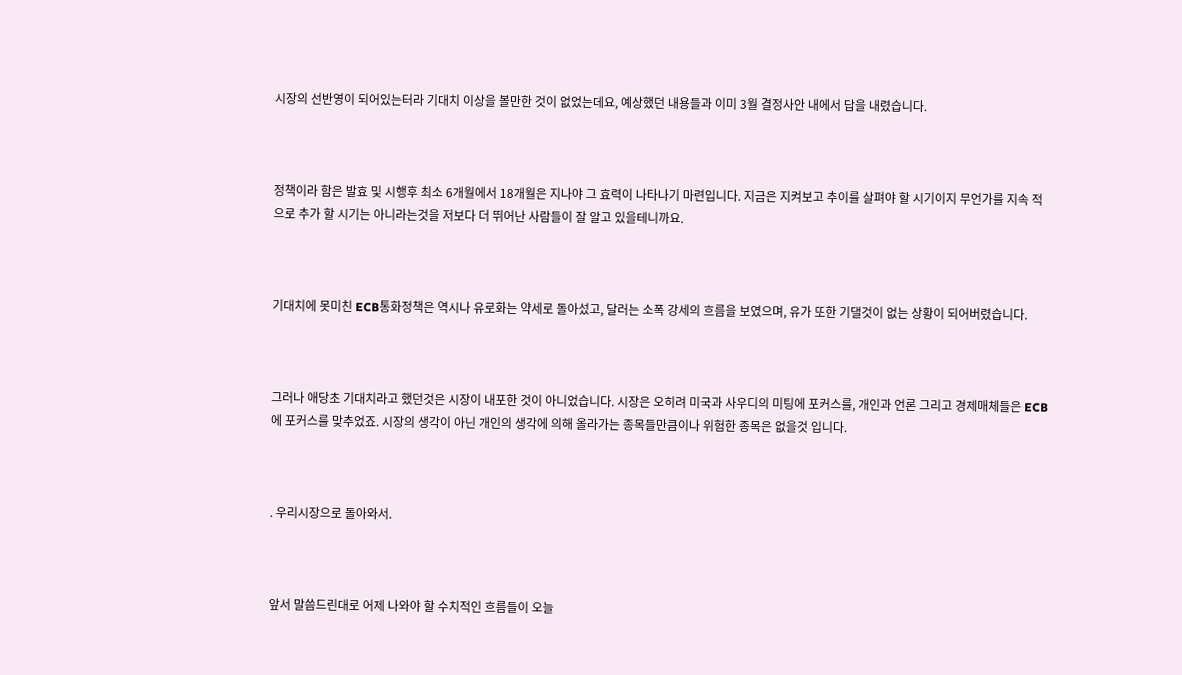시장의 선반영이 되어있는터라 기대치 이상을 볼만한 것이 없었는데요, 예상했던 내용들과 이미 3월 결정사안 내에서 답을 내렸습니다.



정책이라 함은 발효 및 시행후 최소 6개월에서 18개월은 지나야 그 효력이 나타나기 마련입니다. 지금은 지켜보고 추이를 살펴야 할 시기이지 무언가를 지속 적으로 추가 할 시기는 아니라는것을 저보다 더 뛰어난 사람들이 잘 알고 있을테니까요.



기대치에 못미친 ECB통화정책은 역시나 유로화는 약세로 돌아섰고, 달러는 소폭 강세의 흐름을 보였으며, 유가 또한 기댈것이 없는 상황이 되어버렸습니다.



그러나 애당초 기대치라고 했던것은 시장이 내포한 것이 아니었습니다. 시장은 오히려 미국과 사우디의 미팅에 포커스를, 개인과 언론 그리고 경제매체들은 ECB에 포커스를 맞추었죠. 시장의 생각이 아닌 개인의 생각에 의해 올라가는 종목들만큼이나 위험한 종목은 없을것 입니다.



. 우리시장으로 돌아와서.



앞서 말씀드린대로 어제 나와야 할 수치적인 흐름들이 오늘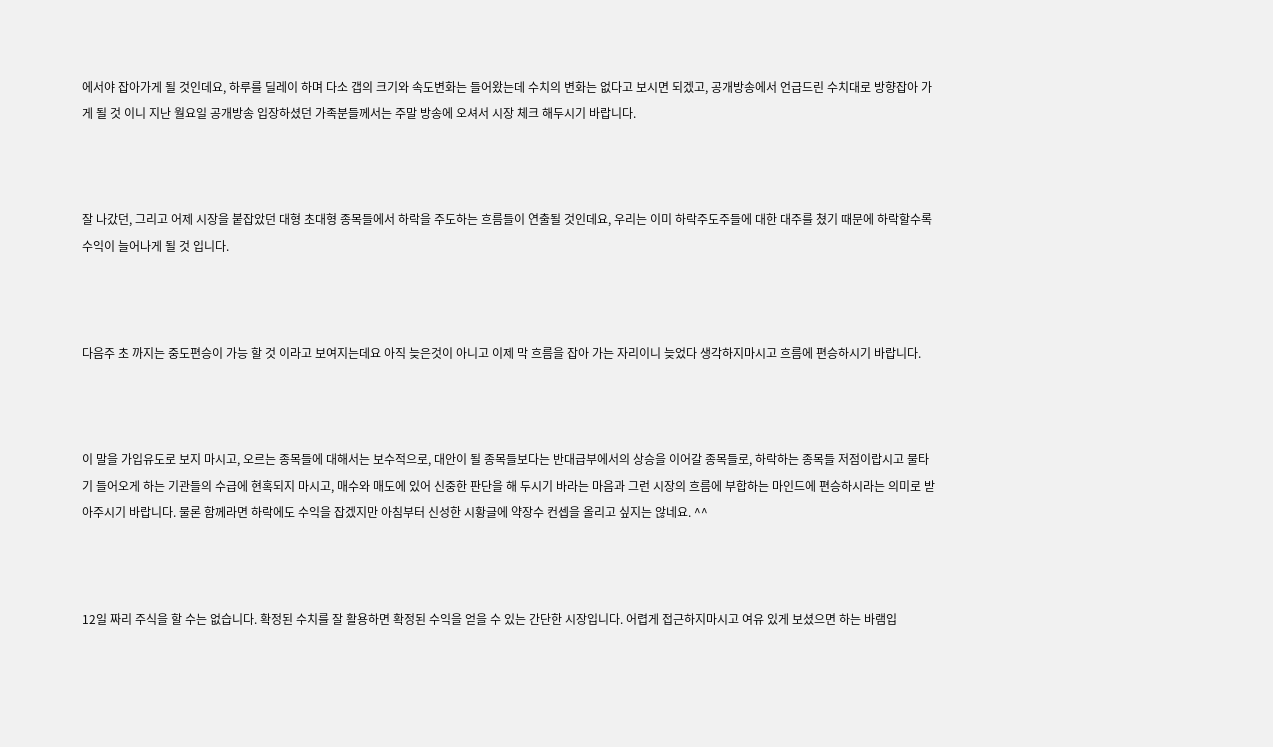에서야 잡아가게 될 것인데요, 하루를 딜레이 하며 다소 갭의 크기와 속도변화는 들어왔는데 수치의 변화는 없다고 보시면 되겠고, 공개방송에서 언급드린 수치대로 방향잡아 가게 될 것 이니 지난 월요일 공개방송 입장하셨던 가족분들께서는 주말 방송에 오셔서 시장 체크 해두시기 바랍니다.



잘 나갔던, 그리고 어제 시장을 붙잡았던 대형 초대형 종목들에서 하락을 주도하는 흐름들이 연출될 것인데요, 우리는 이미 하락주도주들에 대한 대주를 쳤기 때문에 하락할수록 수익이 늘어나게 될 것 입니다.



다음주 초 까지는 중도편승이 가능 할 것 이라고 보여지는데요 아직 늦은것이 아니고 이제 막 흐름을 잡아 가는 자리이니 늦었다 생각하지마시고 흐름에 편승하시기 바랍니다.



이 말을 가입유도로 보지 마시고, 오르는 종목들에 대해서는 보수적으로, 대안이 될 종목들보다는 반대급부에서의 상승을 이어갈 종목들로, 하락하는 종목들 저점이랍시고 물타기 들어오게 하는 기관들의 수급에 현혹되지 마시고, 매수와 매도에 있어 신중한 판단을 해 두시기 바라는 마음과 그런 시장의 흐름에 부합하는 마인드에 편승하시라는 의미로 받아주시기 바랍니다. 물론 함께라면 하락에도 수익을 잡겠지만 아침부터 신성한 시황글에 약장수 컨셉을 올리고 싶지는 않네요. ^^



12일 짜리 주식을 할 수는 없습니다. 확정된 수치를 잘 활용하면 확정된 수익을 얻을 수 있는 간단한 시장입니다. 어렵게 접근하지마시고 여유 있게 보셨으면 하는 바램입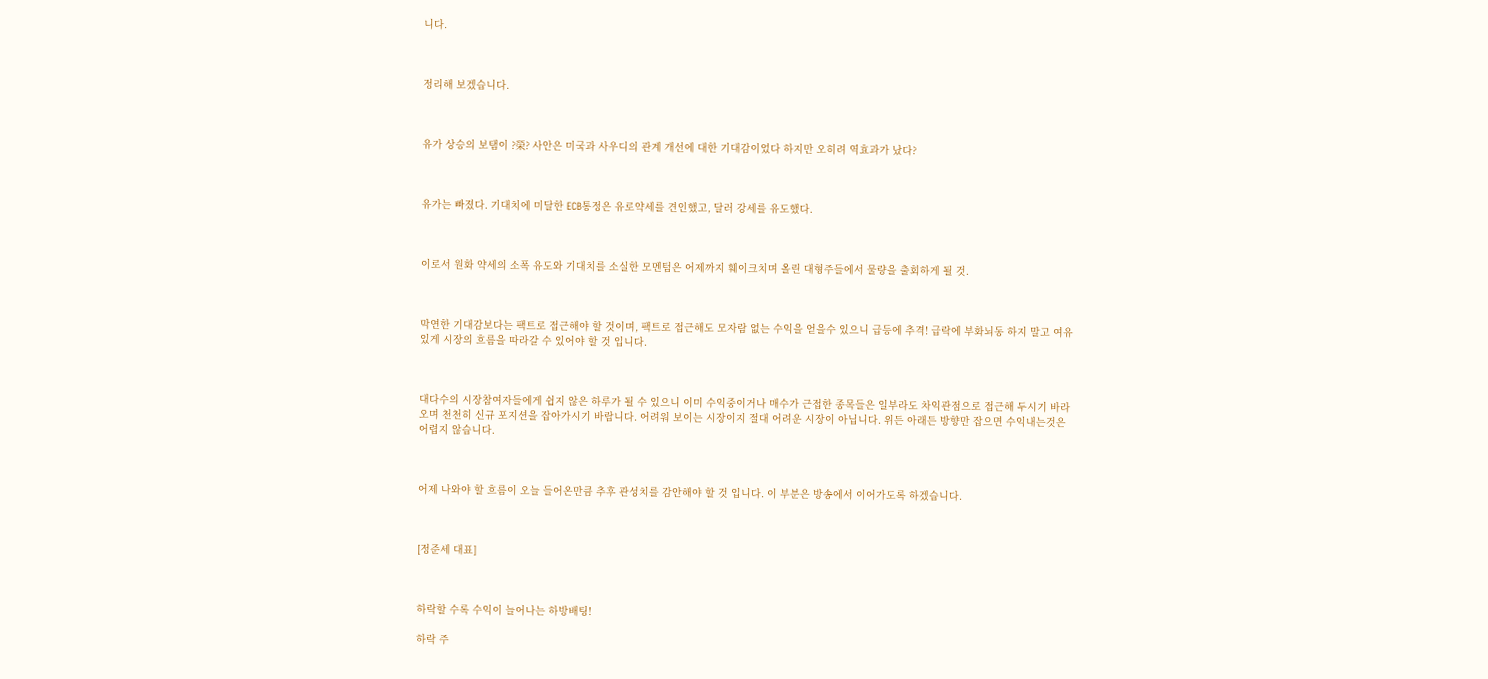니다.



정리해 보겠습니다.



유가 상승의 보탬이 ?榮? 사안은 미국과 사우디의 관계 개선에 대한 기대감이었다 하지만 오히려 역효과가 났다?



유가는 빠졌다. 기대치에 미달한 ECB통정은 유로약세를 견인했고, 달러 강세를 유도했다.



이로서 원화 약세의 소폭 유도와 기대치를 소실한 모멘텀은 어제까지 훼이크치며 올린 대형주들에서 물량을 출회하게 될 것.



막연한 기대감보다는 팩트로 접근해야 할 것이며, 팩트로 접근해도 모자람 없는 수익을 얻을수 있으니 급등에 추격! 급락에 부화뇌동 하지 말고 여유있게 시장의 흐름을 따라갈 수 있어야 할 것 입니다.



대다수의 시장참여자들에게 쉽지 않은 하루가 될 수 있으니 이미 수익중이거나 매수가 근접한 종목들은 일부라도 차익관점으로 접근해 두시기 바라오며 천천히 신규 포지션을 잡아가시기 바랍니다. 어려워 보이는 시장이지 절대 어려운 시장이 아닙니다. 위든 아래든 방향만 잡으면 수익내는것은 어렵지 않습니다.



어제 나와야 할 흐름이 오늘 들어온만큼 추후 관성치를 감안해야 할 것 입니다. 이 부분은 방송에서 이어가도록 하겠습니다.



[정준세 대표]



하락할 수록 수익이 늘어나는 하방배팅!

하락 주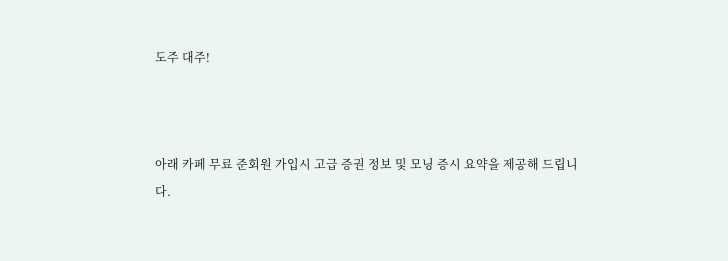도주 대주!



아래 카페 무료 준회원 가입시 고급 증권 정보 및 모닝 증시 요약을 제공해 드립니다.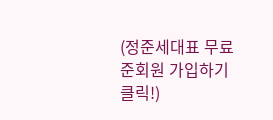(정준세대표 무료 준회원 가입하기 클릭!)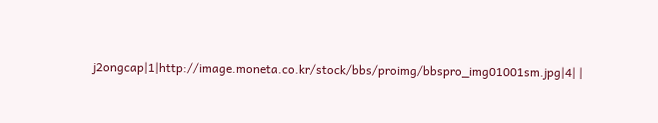j2ongcap|1|http://image.moneta.co.kr/stock/bbs/proimg/bbspro_img01001sm.jpg|4| |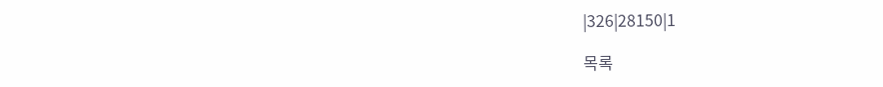|326|28150|1

목록